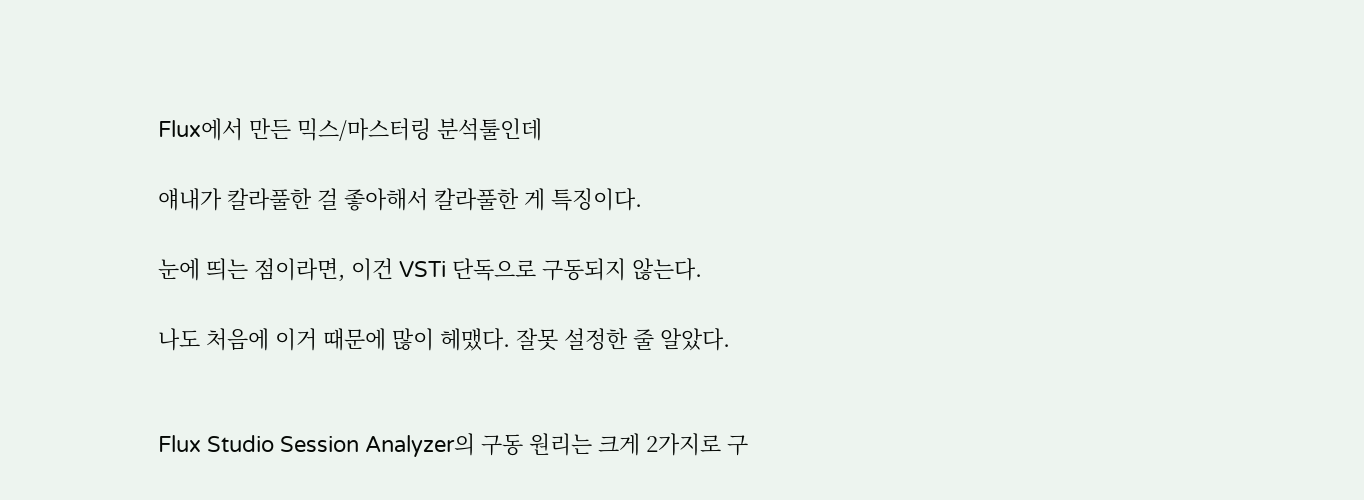Flux에서 만든 믹스/마스터링 분석툴인데

얘내가 칼라풀한 걸 좋아해서 칼라풀한 게 특징이다.

눈에 띄는 점이라면, 이건 VSTi 단독으로 구동되지 않는다.

나도 처음에 이거 때문에 많이 헤맸다. 잘못 설정한 줄 알았다.


Flux Studio Session Analyzer의 구동 원리는 크게 2가지로 구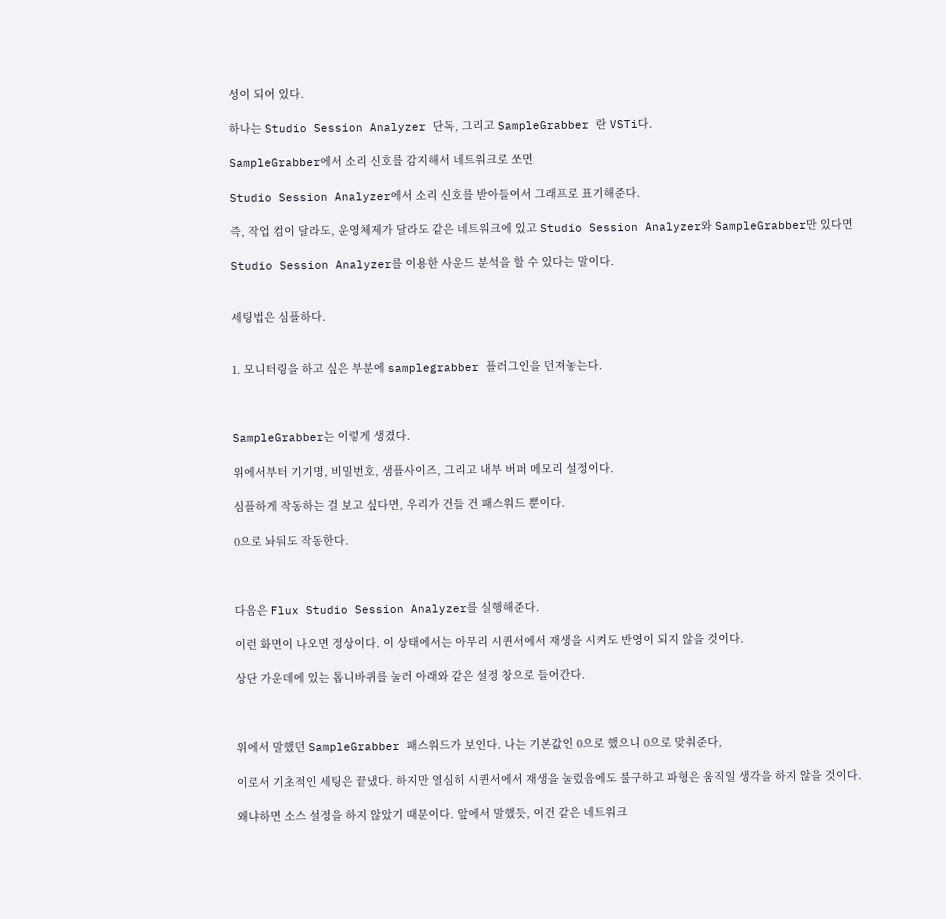성이 되어 있다.

하나는 Studio Session Analyzer 단독, 그리고 SampleGrabber 란 VSTi다.

SampleGrabber에서 소리 신호를 감지해서 네트워크로 쏘면

Studio Session Analyzer에서 소리 신호를 받아들여서 그래프로 표기해준다.

즉, 작업 컴이 달라도, 운영체제가 달라도 같은 네트워크에 있고 Studio Session Analyzer와 SampleGrabber만 있다면

Studio Session Analyzer를 이용한 사운드 분석을 할 수 있다는 말이다.


세팅법은 심플하다.


1. 모니터링을 하고 싶은 부분에 samplegrabber 플러그인을 던져놓는다.



SampleGrabber는 이렇게 생겼다.

위에서부터 기기명, 비밀번호, 샘플사이즈, 그리고 내부 버퍼 메모리 설정이다.

심플하게 작동하는 걸 보고 싶다면, 우리가 건들 건 패스워드 뿐이다.

0으로 놔둬도 작동한다.



다음은 Flux Studio Session Analyzer를 실행해준다.

이런 화면이 나오면 정상이다. 이 상태에서는 아무리 시퀸서에서 재생을 시켜도 반영이 되지 않을 것이다.

상단 가운데에 있는 톱니바퀴를 눌러 아래와 같은 설정 창으로 들어간다.



위에서 말했던 SampleGrabber 패스워드가 보인다. 나는 기본값인 0으로 했으니 0으로 맞춰준다,

이로서 기초적인 세팅은 끝냈다. 하지만 열심히 시퀸서에서 재생을 눌렀음에도 불구하고 파형은 움직일 생각을 하지 않을 것이다.

왜냐하면 소스 설정을 하지 않았기 때문이다. 앞에서 말했듯, 이건 같은 네트워크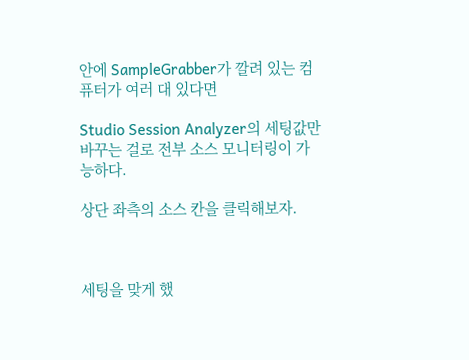안에 SampleGrabber가 깔려 있는 컴퓨터가 여러 대 있다면

Studio Session Analyzer의 세팅값만 바꾸는 걸로 전부 소스 모니터링이 가능하다.

상단 좌측의 소스 칸을 클릭해보자.



세팅을 맞게 했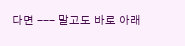다면 --- 말고도 바로 아래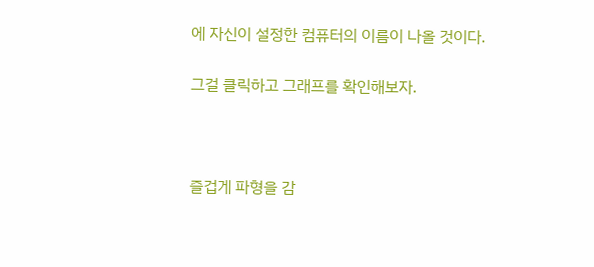에 자신이 설정한 컴퓨터의 이름이 나올 것이다.

그걸 클릭하고 그래프를 확인해보자.



즐겁게 파형을 감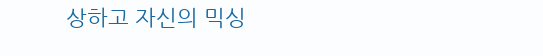상하고 자신의 믹싱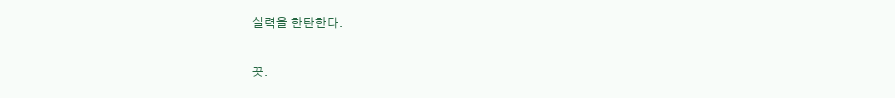실력을 한탄한다.

끗.